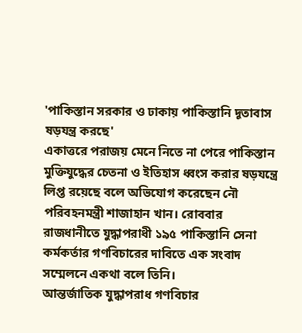'পাকিস্তান সরকার ও ঢাকায় পাকিস্তানি দূতাবাস ষড়যন্ত্র করছে'
একাত্তরে পরাজয় মেনে নিতে না পেরে পাকিস্তান মুক্তিযুদ্ধের চেতনা ও ইতিহাস ধ্বংস করার ষড়যন্ত্রে লিপ্ত রয়েছে বলে অভিযোগ করেছেন নৌ পরিবহনমন্ত্রী শাজাহান খান। রোববার রাজধানীতে যুদ্ধাপরাধী ১৯৫ পাকিস্তানি সেনা কর্মকর্তার গণবিচারের দাবিতে এক সংবাদ সম্মেলনে একথা বলে তিনি।
আন্তর্জাতিক যুদ্ধাপরাধ গণবিচার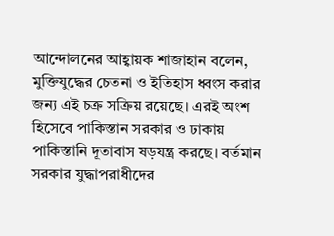আন্দোলনের আহ্বায়ক শাজাহান বলেন, মুক্তিযুদ্ধের চেতনা ও ইতিহাস ধ্বংস করার জন্য এই চক্র সক্রিয় রয়েছে। এরই অংশ হিসেবে পাকিস্তান সরকার ও ঢাকায় পাকিস্তানি দূতাবাস ষড়যন্ত্র করছে। বর্তমান সরকার যুদ্ধাপরাধীদের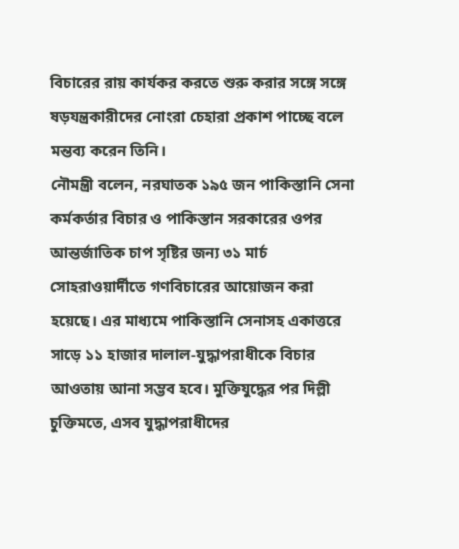বিচারের রায় কার্যকর করতে শুরু করার সঙ্গে সঙ্গে ষড়যন্ত্রকারীদের নোংরা চেহারা প্রকাশ পাচ্ছে বলে মন্তব্য করেন তিনি।
নৌমন্ত্রী বলেন, নরঘাতক ১৯৫ জন পাকিস্তানি সেনা কর্মকর্তার বিচার ও পাকিস্তান সরকারের ওপর আন্তর্জাতিক চাপ সৃষ্টির জন্য ৩১ মার্চ সোহরাওয়ার্দীতে গণবিচারের আয়োজন করা হয়েছে। এর মাধ্যমে পাকিস্তানি সেনাসহ একাত্তরে সাড়ে ১১ হাজার দালাল-যুদ্ধাপরাধীকে বিচার আওতায় আনা সম্ভব হবে। মুক্তিযুদ্ধের পর দিল্লী চুক্তিমতে, এসব যুদ্ধাপরাধীদের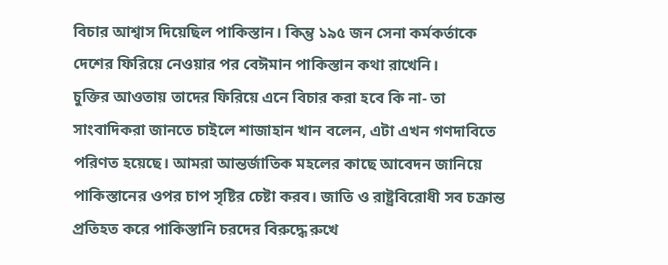বিচার আশ্বাস দিয়েছিল পাকিস্তান। কিন্তু ১৯৫ জন সেনা কর্মকর্তাকে দেশের ফিরিয়ে নেওয়ার পর বেঈমান পাকিস্তান কথা রাখেনি।
চুক্তির আওতায় তাদের ফিরিয়ে এনে বিচার করা হবে কি না- তা সাংবাদিকরা জানতে চাইলে শাজাহান খান বলেন, এটা এখন গণদাবিতে পরিণত হয়েছে। আমরা আন্তর্জাতিক মহলের কাছে আবেদন জানিয়ে পাকিস্তানের ওপর চাপ সৃষ্টির চেষ্টা করব। জাতি ও রাষ্ট্রবিরোধী সব চক্রান্ত প্রতিহত করে পাকিস্তানি চরদের বিরুদ্ধে রুখে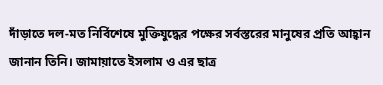দাঁড়াতে দল-মত নির্বিশেষে মুক্তিযুদ্ধের পক্ষের সর্বস্তরের মানুষের প্রতি আহ্বান জানান তিনি। জামায়াতে ইসলাম ও এর ছাত্র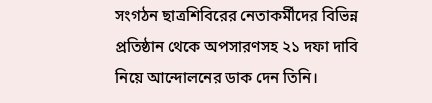সংগঠন ছাত্রশিবিরের নেতাকর্মীদের বিভিন্ন প্রতিষ্ঠান থেকে অপসারণসহ ২১ দফা দাবি নিয়ে আন্দোলনের ডাক দেন তিনি।